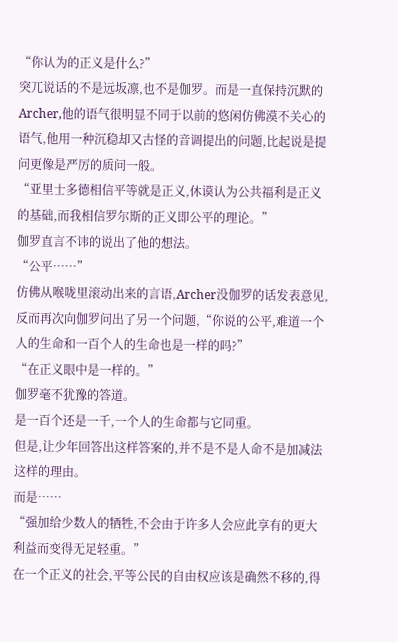“你认为的正义是什么?”
突兀说话的不是远坂凛,也不是伽罗。而是一直保持沉默的Archer,他的语气很明显不同于以前的悠闲仿佛漠不关心的语气,他用一种沉稳却又古怪的音调提出的问题,比起说是提问更像是严厉的质问一般。
“亚里士多德相信平等就是正义,休谟认为公共福利是正义的基础,而我相信罗尔斯的正义即公平的理论。”
伽罗直言不讳的说出了他的想法。
“公平……”
仿佛从喉咙里滚动出来的言语,Archer没伽罗的话发表意见,反而再次向伽罗问出了另一个问题,“你说的公平,难道一个人的生命和一百个人的生命也是一样的吗?”
“在正义眼中是一样的。”
伽罗毫不犹豫的答道。
是一百个还是一千,一个人的生命都与它同重。
但是,让少年回答出这样答案的,并不是不是人命不是加减法这样的理由。
而是……
“强加给少数人的牺牲,不会由于许多人会应此享有的更大利益而变得无足轻重。”
在一个正义的社会,平等公民的自由权应该是确然不移的,得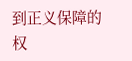到正义保障的权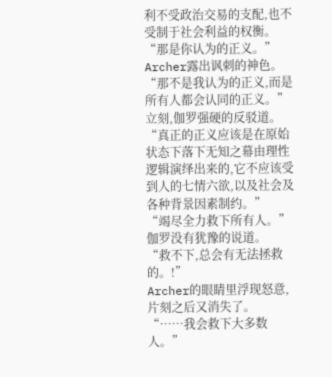利不受政治交易的支配,也不受制于社会利益的权衡。
“那是你认为的正义。”
Archer露出讽刺的神色。
“那不是我认为的正义,而是所有人都会认同的正义。”
立刻,伽罗强硬的反驳道。
“真正的正义应该是在原始状态下落下无知之幕由理性逻辑演绎出来的,它不应该受到人的七情六欲,以及社会及各种背景因素制约。”
“竭尽全力救下所有人。”
伽罗没有犹豫的说道。
“救不下,总会有无法拯救的。!”
Archer的眼睛里浮现怒意,片刻之后又消失了。
“……我会救下大多数人。”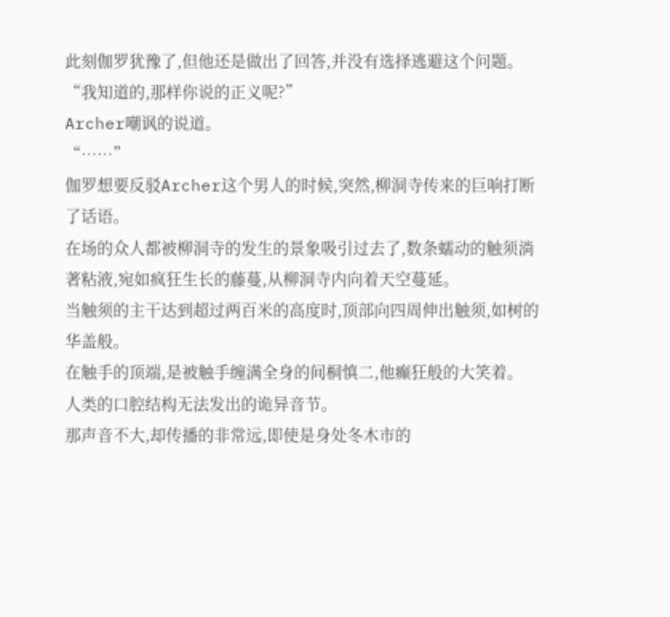此刻伽罗犹豫了,但他还是做出了回答,并没有选择逃避这个问题。
“我知道的,那样你说的正义呢?”
Archer嘲讽的说道。
“……”
伽罗想要反驳Archer这个男人的时候,突然,柳洞寺传来的巨响打断了话语。
在场的众人都被柳洞寺的发生的景象吸引过去了,数条蠕动的触须淌著粘液,宛如疯狂生长的藤蔓,从柳洞寺内向着天空蔓延。
当触须的主干达到超过两百米的高度时,顶部向四周伸出触须,如树的华盖般。
在触手的顶端,是被触手缠满全身的间桐慎二,他癫狂般的大笑着。
人类的口腔结构无法发出的诡异音节。
那声音不大,却传播的非常远,即使是身处冬木市的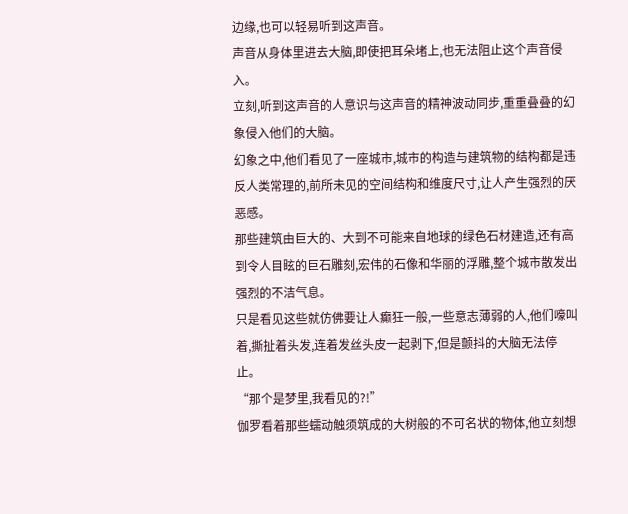边缘,也可以轻易听到这声音。
声音从身体里进去大脑,即使把耳朵堵上,也无法阻止这个声音侵入。
立刻,听到这声音的人意识与这声音的精神波动同步,重重叠叠的幻象侵入他们的大脑。
幻象之中,他们看见了一座城市,城市的构造与建筑物的结构都是违反人类常理的,前所未见的空间结构和维度尺寸,让人产生强烈的厌恶感。
那些建筑由巨大的、大到不可能来自地球的绿色石材建造,还有高到令人目眩的巨石雕刻,宏伟的石像和华丽的浮雕,整个城市散发出强烈的不洁气息。
只是看见这些就仿佛要让人癫狂一般,一些意志薄弱的人,他们嚎叫着,撕扯着头发,连着发丝头皮一起剥下,但是颤抖的大脑无法停止。
“那个是梦里,我看见的?!”
伽罗看着那些蠕动触须筑成的大树般的不可名状的物体,他立刻想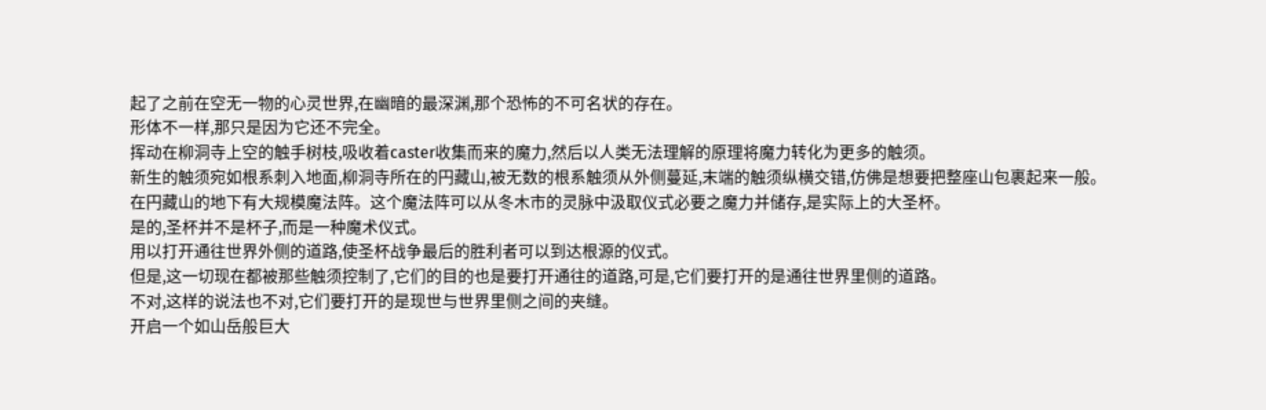起了之前在空无一物的心灵世界,在幽暗的最深渊,那个恐怖的不可名状的存在。
形体不一样,那只是因为它还不完全。
挥动在柳洞寺上空的触手树枝,吸收着caster收集而来的魔力,然后以人类无法理解的原理将魔力转化为更多的触须。
新生的触须宛如根系刺入地面,柳洞寺所在的円藏山,被无数的根系触须从外侧蔓延,末端的触须纵横交错,仿佛是想要把整座山包裹起来一般。
在円藏山的地下有大规模魔法阵。这个魔法阵可以从冬木市的灵脉中汲取仪式必要之魔力并储存,是实际上的大圣杯。
是的,圣杯并不是杯子,而是一种魔术仪式。
用以打开通往世界外侧的道路,使圣杯战争最后的胜利者可以到达根源的仪式。
但是,这一切现在都被那些触须控制了,它们的目的也是要打开通往的道路,可是,它们要打开的是通往世界里侧的道路。
不对,这样的说法也不对,它们要打开的是现世与世界里侧之间的夹缝。
开启一个如山岳般巨大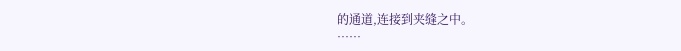的通道,连接到夹缝之中。
……